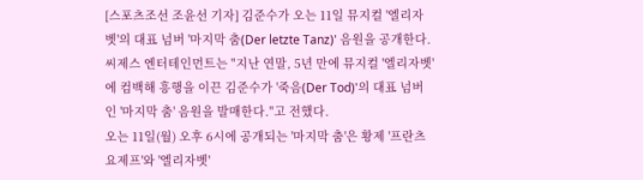[스포츠조선 조윤선 기자] 김준수가 오는 11일 뮤지컬 '엘리자벳'의 대표 넘버 '마지막 춤(Der letzte Tanz)' 음원을 공개한다.
씨제스 엔터테인먼트는 "지난 연말, 5년 만에 뮤지컬 '엘리자벳'에 컴백해 흥행을 이끈 김준수가 '죽음(Der Tod)'의 대표 넘버인 '마지막 춤' 음원을 발매한다."고 전했다.
오는 11일(월) 오후 6시에 공개되는 '마지막 춤'은 황제 '프란츠 요제프'와 '엘리자벳'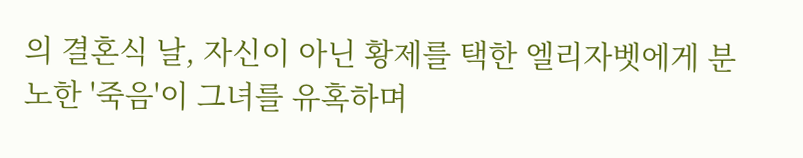의 결혼식 날, 자신이 아닌 황제를 택한 엘리자벳에게 분노한 '죽음'이 그녀를 유혹하며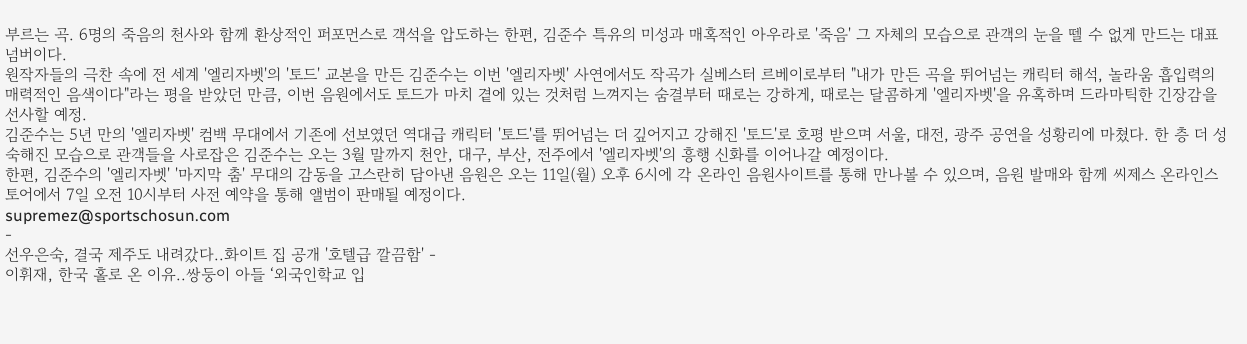부르는 곡. 6명의 죽음의 천사와 함께 환상적인 퍼포먼스로 객석을 압도하는 한편, 김준수 특유의 미성과 매혹적인 아우라로 '죽음' 그 자체의 모습으로 관객의 눈을 뗄 수 없게 만드는 대표 넘버이다.
원작자들의 극찬 속에 전 세계 '엘리자벳'의 '토드' 교본을 만든 김준수는 이번 '엘리자벳' 사연에서도 작곡가 실베스터 르베이로부터 "내가 만든 곡을 뛰어넘는 캐릭터 해석, 놀라움 흡입력의 매력적인 음색이다"라는 평을 받았던 만큼, 이번 음원에서도 토드가 마치 곁에 있는 것처럼 느껴지는 숨결부터 때로는 강하게, 때로는 달콤하게 '엘리자벳'을 유혹하며 드라마틱한 긴장감을 선사할 예정.
김준수는 5년 만의 '엘리자벳' 컴백 무대에서 기존에 선보였던 역대급 캐릭터 '토드'를 뛰어넘는 더 깊어지고 강해진 '토드'로 호평 받으며 서울, 대전, 광주 공연을 성황리에 마쳤다. 한 층 더 성숙해진 모습으로 관객들을 사로잡은 김준수는 오는 3월 말까지 천안, 대구, 부산, 전주에서 '엘리자벳'의 흥행 신화를 이어나갈 예정이다.
한편, 김준수의 '엘리자벳' '마지막 춤' 무대의 감동을 고스란히 담아낸 음원은 오는 11일(월) 오후 6시에 각 온라인 음원사이트를 통해 만나볼 수 있으며, 음원 발매와 함께 씨제스 온라인스토어에서 7일 오전 10시부터 사전 예약을 통해 앨범이 판매될 예정이다.
supremez@sportschosun.com
-
선우은숙, 결국 제주도 내려갔다..화이트 집 공개 '호텔급 깔끔함' -
이휘재, 한국 홀로 온 이유..쌍둥이 아들 ‘외국인학교 입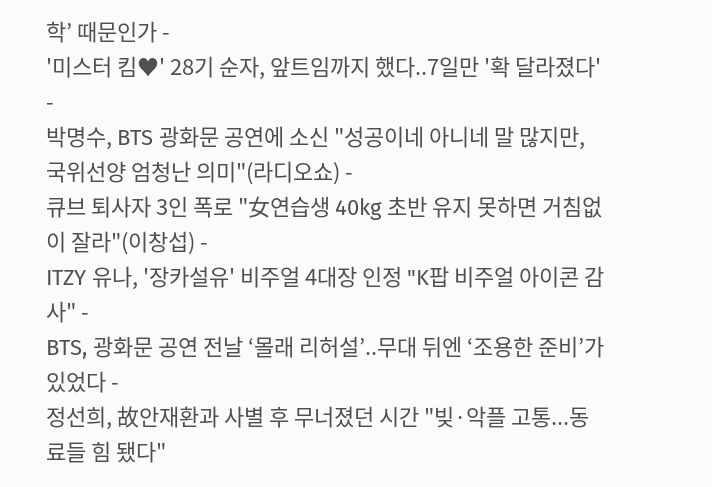학’ 때문인가 -
'미스터 킴♥' 28기 순자, 앞트임까지 했다..7일만 '확 달라졌다' -
박명수, BTS 광화문 공연에 소신 "성공이네 아니네 말 많지만, 국위선양 엄청난 의미"(라디오쇼) -
큐브 퇴사자 3인 폭로 "女연습생 40kg 초반 유지 못하면 거침없이 잘라"(이창섭) -
ITZY 유나, '장카설유' 비주얼 4대장 인정 "K팝 비주얼 아이콘 감사" -
BTS, 광화문 공연 전날 ‘몰래 리허설’..무대 뒤엔 ‘조용한 준비’가 있었다 -
정선희, 故안재환과 사별 후 무너졌던 시간 "빚·악플 고통...동료들 힘 됐다"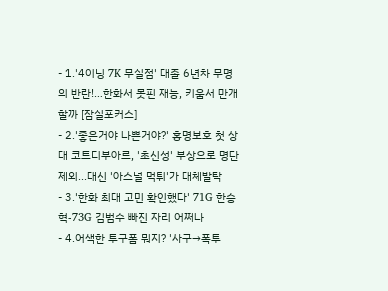- 1.'4이닝 7K 무실점' 대졸 6년차 무명의 반란!…한화서 못핀 재능, 키움서 만개할까 [잠실포커스]
- 2.'좋은거야 나쁜거야?' 홍명보호 첫 상대 코트디부아르, '초신성' 부상으로 명단 제외...대신 '아스널 먹튀'가 대체발탁
- 3.'한화 최대 고민 확인했다' 71G 한승혁-73G 김범수 빠진 자리 어쩌나
- 4.어색한 투구폼 뭐지? '사구→폭투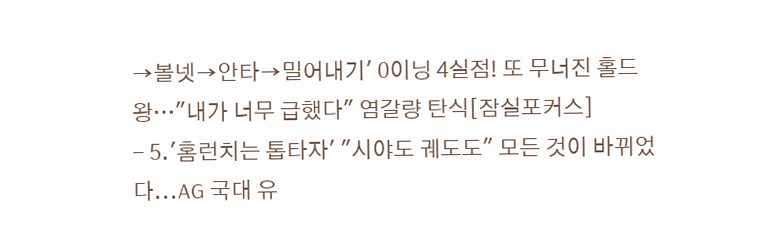→볼넷→안타→밀어내기' 0이닝 4실점! 또 무너진 홀드왕…"내가 너무 급했다" 염갈량 탄식[잠실포커스]
- 5.'홈런치는 톱타자' "시야도 궤도도" 모든 것이 바뀌었다...AG 국대 유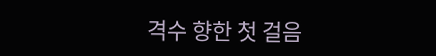격수 향한 첫 걸음